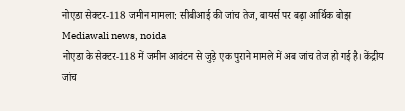नोएडा सेक्टर-118 जमीन मामला: सीबीआई की जांच तेज, बायर्स पर बढ़ा आर्थिक बोझ
Mediawali news, noida
नोएडा के सेक्टर-118 में जमीन आवंटन से जुड़े एक पुराने मामले में अब जांच तेज हो गई है। केंद्रीय जांच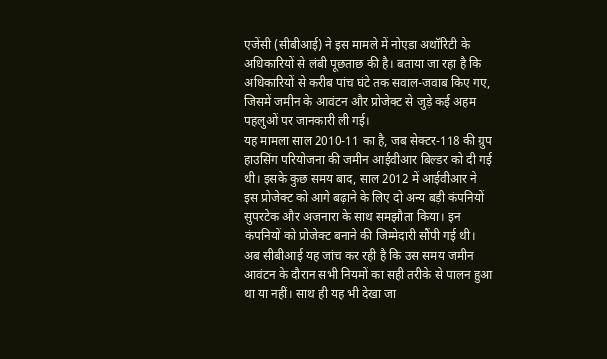एजेंसी (सीबीआई) ने इस मामले में नोएडा अथॉरिटी के अधिकारियों से लंबी पूछताछ की है। बताया जा रहा है कि अधिकारियों से करीब पांच घंटे तक सवाल-जवाब किए गए, जिसमें जमीन के आवंटन और प्रोजेक्ट से जुड़े कई अहम पहलुओं पर जानकारी ली गई।
यह मामला साल 2010-11 का है, जब सेक्टर-118 की ग्रुप हाउसिंग परियोजना की जमीन आईवीआर बिल्डर को दी गई थी। इसके कुछ समय बाद, साल 2012 में आईवीआर ने इस प्रोजेक्ट को आगे बढ़ाने के लिए दो अन्य बड़ी कंपनियों सुपरटेक और अजनारा के साथ समझौता किया। इन कंपनियों को प्रोजेक्ट बनाने की जिम्मेदारी सौंपी गई थी।
अब सीबीआई यह जांच कर रही है कि उस समय जमीन आवंटन के दौरान सभी नियमों का सही तरीके से पालन हुआ था या नहीं। साथ ही यह भी देखा जा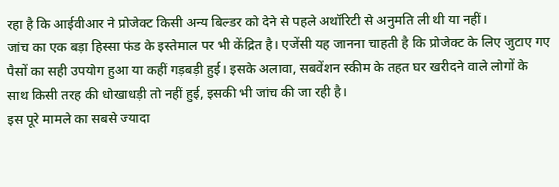रहा है कि आईवीआर ने प्रोजेक्ट किसी अन्य बिल्डर को देने से पहले अथॉरिटी से अनुमति ली थी या नहीं।
जांच का एक बड़ा हिस्सा फंड के इस्तेमाल पर भी केंद्रित है। एजेंसी यह जानना चाहती है कि प्रोजेक्ट के लिए जुटाए गए पैसों का सही उपयोग हुआ या कहीं गड़बड़ी हुई। इसके अलावा, सबवेंशन स्कीम के तहत घर खरीदने वाले लोगों के साथ किसी तरह की धोखाधड़ी तो नहीं हुई, इसकी भी जांच की जा रही है।
इस पूरे मामले का सबसे ज्यादा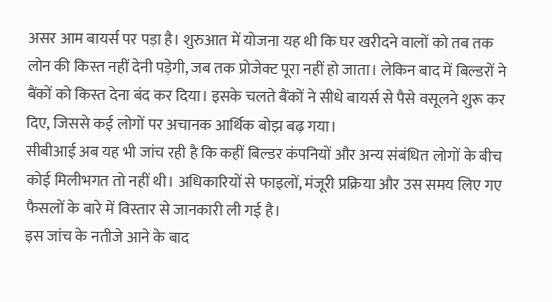असर आम बायर्स पर पड़ा है। शुरुआत में योजना यह थी कि घर खरीदने वालों को तब तक लोन की किस्त नहीं देनी पड़ेगी, जब तक प्रोजेक्ट पूरा नहीं हो जाता। लेकिन बाद में बिल्डरों ने बैंकों को किस्त देना बंद कर दिया। इसके चलते बैंकों ने सीधे बायर्स से पैसे वसूलने शुरू कर दिए, जिससे कई लोगों पर अचानक आर्थिक बोझ बढ़ गया।
सीबीआई अब यह भी जांच रही है कि कहीं बिल्डर कंपनियों और अन्य संबंधित लोगों के बीच कोई मिलीभगत तो नहीं थी। अधिकारियों से फाइलों, मंजूरी प्रक्रिया और उस समय लिए गए फैसलों के बारे में विस्तार से जानकारी ली गई है।
इस जांच के नतीजे आने के बाद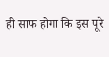ही साफ होगा कि इस पूरे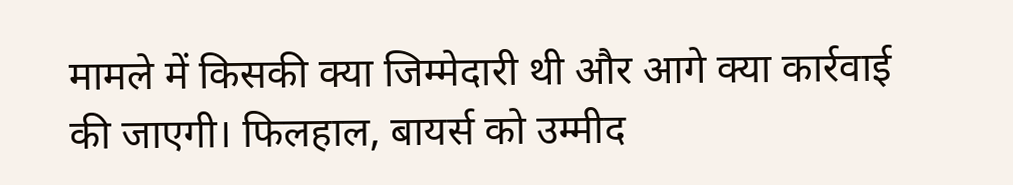मामले में किसकी क्या जिम्मेदारी थी और आगे क्या कार्रवाई की जाएगी। फिलहाल, बायर्स को उम्मीद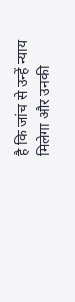है कि जांच से उन्हें न्याय मिलेगा और उनकी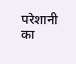परेशानी का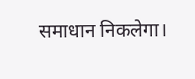समाधान निकलेगा।